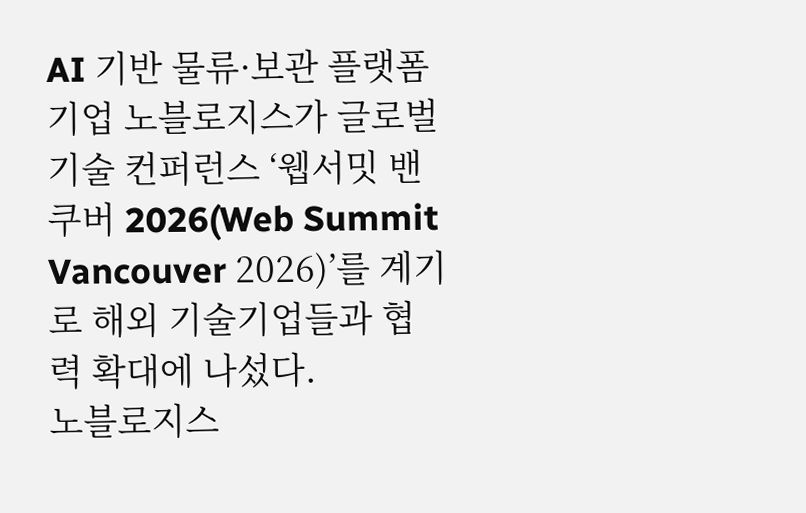AI 기반 물류·보관 플랫폼 기업 노블로지스가 글로벌 기술 컨퍼런스 ‘웹서밋 밴쿠버 2026(Web Summit Vancouver 2026)’를 계기로 해외 기술기업들과 협력 확대에 나섰다.
노블로지스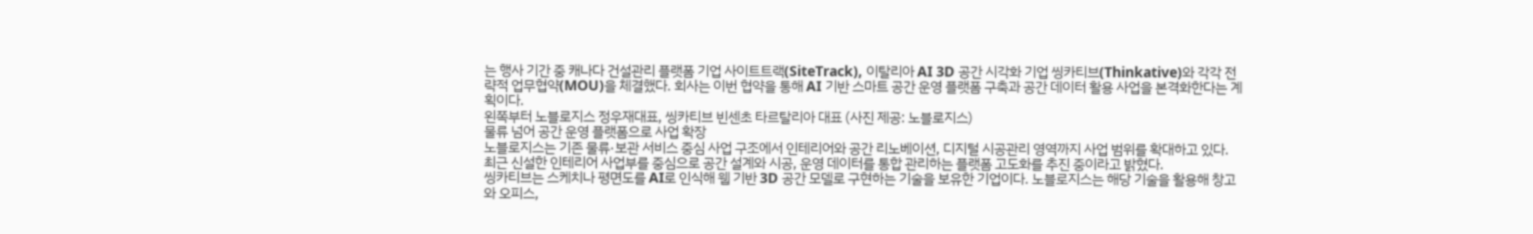는 행사 기간 중 캐나다 건설관리 플랫폼 기업 사이트트랙(SiteTrack), 이탈리아 AI 3D 공간 시각화 기업 씽카티브(Thinkative)와 각각 전략적 업무협약(MOU)을 체결했다. 회사는 이번 협약을 통해 AI 기반 스마트 공간 운영 플랫폼 구축과 공간 데이터 활용 사업을 본격화한다는 계획이다.
왼쪽부터 노블로지스 정우재대표, 씽카티브 빈센초 타르탈리아 대표 (사진 제공: 노블로지스)
물류 넘어 공간 운영 플랫폼으로 사업 확장
노블로지스는 기존 물류·보관 서비스 중심 사업 구조에서 인테리어와 공간 리노베이션, 디지털 시공관리 영역까지 사업 범위를 확대하고 있다. 최근 신설한 인테리어 사업부를 중심으로 공간 설계와 시공, 운영 데이터를 통합 관리하는 플랫폼 고도화를 추진 중이라고 밝혔다.
씽카티브는 스케치나 평면도를 AI로 인식해 웹 기반 3D 공간 모델로 구현하는 기술을 보유한 기업이다. 노블로지스는 해당 기술을 활용해 창고와 오피스,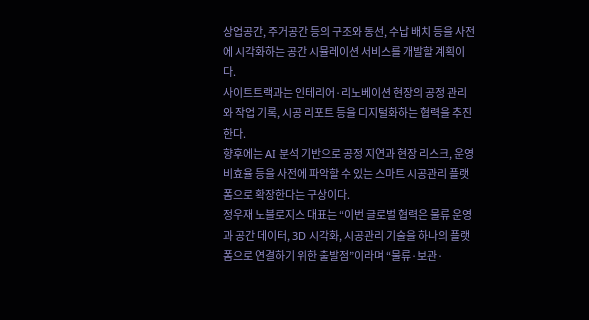상업공간, 주거공간 등의 구조와 동선, 수납 배치 등을 사전에 시각화하는 공간 시뮬레이션 서비스를 개발할 계획이다.
사이트트랙과는 인테리어·리노베이션 현장의 공정 관리와 작업 기록, 시공 리포트 등을 디지털화하는 협력을 추진한다.
향후에는 AI 분석 기반으로 공정 지연과 현장 리스크, 운영 비효율 등을 사전에 파악할 수 있는 스마트 시공관리 플랫폼으로 확장한다는 구상이다.
정우재 노블로지스 대표는 “이번 글로벌 협력은 물류 운영과 공간 데이터, 3D 시각화, 시공관리 기술을 하나의 플랫폼으로 연결하기 위한 출발점”이라며 “물류·보관·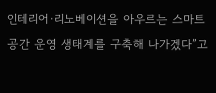인테리어·리노베이션을 아우르는 스마트 공간 운영 생태계를 구축해 나가겠다”고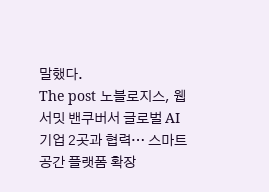말했다.
The post 노블로지스, 웹서밋 밴쿠버서 글로벌 AI 기업 2곳과 협력… 스마트 공간 플랫폼 확장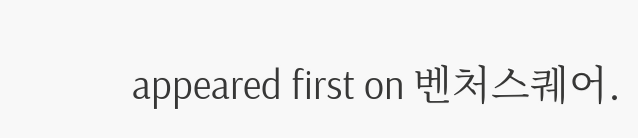appeared first on 벤처스퀘어.